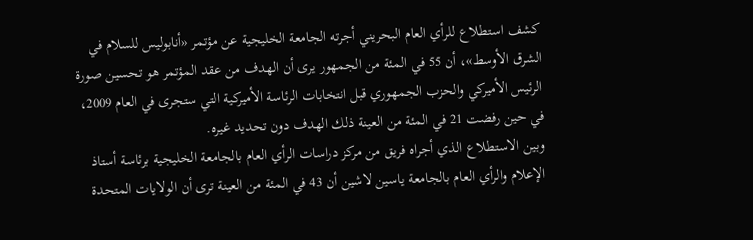كشف استطلاع للرأي العام البحريني أجرته الجامعة الخليجية عن مؤتمر «أنابوليس للسلام في الشرق الأوسط»، أن 55 في المئة من الجمهور يرى أن الهدف من عقد المؤتمر هو تحسين صورة الرئيس الأميركي والحزب الجمهوري قبل انتخابات الرئاسة الأميركية التي ستجرى في العام 2009، في حين رفضت 21 في المئة من العينة ذلك الهدف دون تحديد غيره.
وبين الاستطلاع الذي أجراه فريق من مركز دراسات الرأي العام بالجامعة الخليجية برئاسة أستاذ الإعلام والرأي العام بالجامعة ياسين لاشين أن 43 في المئة من العينة ترى أن الولايات المتحدة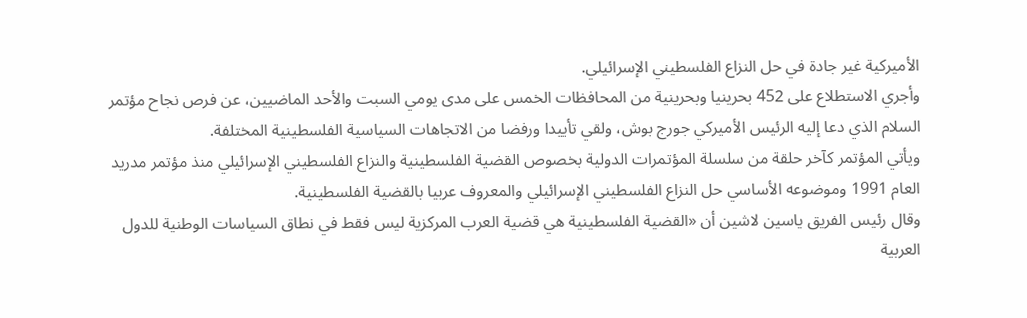الأميركية غير جادة في حل النزاع الفلسطيني الإسرائيلي.
وأجري الاستطلاع على 452 بحرينيا وبحرينية من المحافظات الخمس على مدى يومي السبت والأحد الماضيين، عن فرص نجاح مؤتمر السلام الذي دعا إليه الرئيس الأميركي جورج بوش، ولقي تأييدا ورفضا من الاتجاهات السياسية الفلسطينية المختلفة.
ويأتي المؤتمر كآخر حلقة من سلسلة المؤتمرات الدولية بخصوص القضية الفلسطينية والنزاع الفلسطيني الإسرائيلي منذ مؤتمر مدريد العام 1991 وموضوعه الأساسي حل النزاع الفلسطيني الإسرائيلي والمعروف عربيا بالقضية الفلسطينية.
وقال رئيس الفريق ياسين لاشين أن «القضية الفلسطينية هي قضية العرب المركزية ليس فقط في نطاق السياسات الوطنية للدول العربية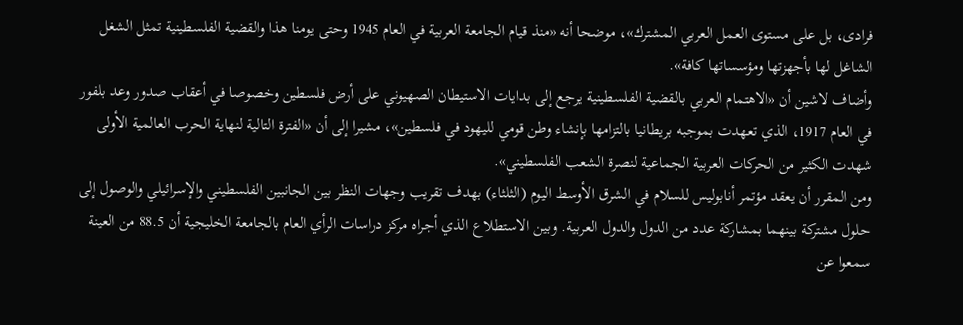فرادى، بل على مستوى العمل العربي المشترك»، موضحا أنه «منذ قيام الجامعة العربية في العام 1945 وحتى يومنا هذا والقضية الفلسطينية تمثل الشغل الشاغل لها بأجهزتها ومؤسساتها كافة».
وأضاف لاشين أن «الاهتمام العربي بالقضية الفلسطينية يرجع إلى بدايات الاستيطان الصهيوني على أرض فلسطين وخصوصا في أعقاب صدور وعد بلفور في العام 1917، الذي تعهدت بموجبه بريطانيا بالتزامها بإنشاء وطن قومي لليهود في فلسطين»، مشيرا إلى أن «الفترة التالية لنهاية الحرب العالمية الأولى شهدت الكثير من الحركات العربية الجماعية لنصرة الشعب الفلسطيني».
ومن المقرر أن يعقد مؤتمر أنابوليس للسلام في الشرق الأوسط اليوم (الثلثاء) بهدف تقريب وجهات النظر بين الجانبين الفلسطيني والإسرائيلي والوصول إلى حلول مشتركة بينهما بمشاركة عدد من الدول والدول العربية. وبين الاستطلاع الذي أجراه مركز دراسات الرأي العام بالجامعة الخليجية أن 88.5 من العينة سمعوا عن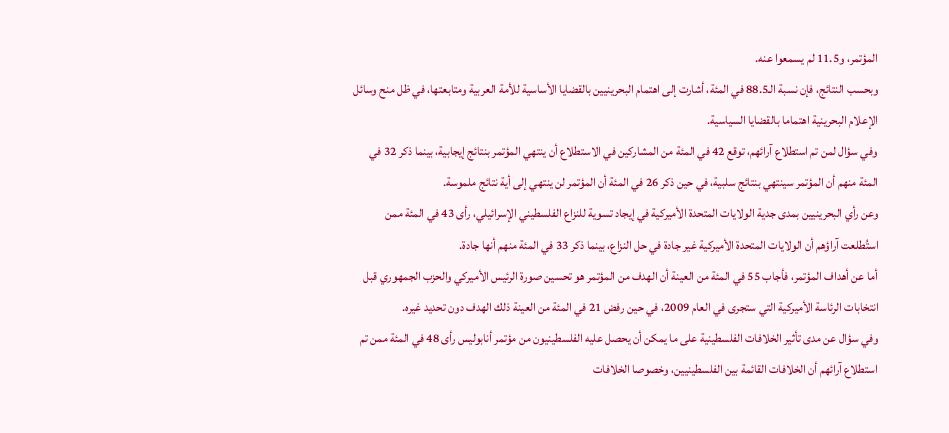المؤتمر، و11.5 لم يسمعوا عنه.
وبحسب النتائج، فإن نسبة الـ88.5 في المئة، أشارت إلى اهتمام البحرينيين بالقضايا الأساسية للأمة العربية ومتابعتها، في ظل منح وسائل الإعلام البحرينية اهتماما بالقضايا السياسية.
وفي سؤال لمن تم استطلاع آرائهم، توقع 42 في المئة من المشاركين في الاستطلاع أن ينتهي المؤتمر بنتائج إيجابية، بينما ذكر 32 في المئة منهم أن المؤتمر سينتهي بنتائج سلبية، في حين ذكر 26 في المئة أن المؤتمر لن ينتهي إلى أية نتائج ملموسة.
وعن رأي البحرينيين بمدى جدية الولايات المتحدة الأميركية في إيجاد تسوية للنزاع الفلسطيني الإسرائيلي، رأى 43 في المئة ممن استُطلعت آراؤهم أن الولايات المتحدة الأميركية غير جادة في حل النزاع، بينما ذكر 33 في المئة منهم أنها جادة.
أما عن أهداف المؤتمر، فأجاب 55 في المئة من العينة أن الهدف من المؤتمر هو تحسين صورة الرئيس الأميركي والحزب الجمهوري قبل انتخابات الرئاسة الأميركية التي ستجرى في العام 2009، في حين رفض 21 في المئة من العينة ذلك الهدف دون تحديد غيره.
وفي سؤال عن مدى تأثير الخلافات الفلسطينية على ما يمكن أن يحصل عليه الفلسطينيون من مؤتمر أنابوليس رأى 48 في المئة ممن تم استطلاع آرائهم أن الخلافات القائمة بين الفلسطينيين، وخصوصا الخلافات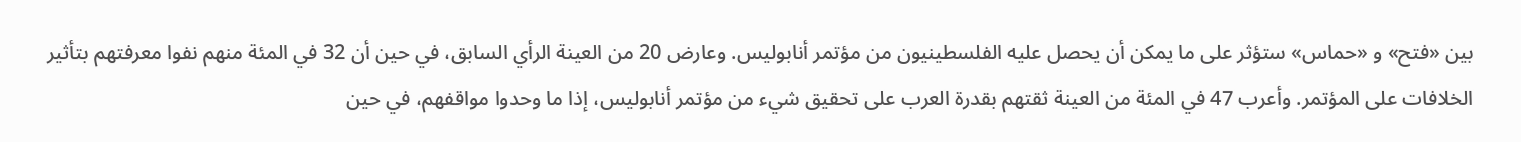بين «فتح» و «حماس» ستؤثر على ما يمكن أن يحصل عليه الفلسطينيون من مؤتمر أنابوليس. وعارض 20 من العينة الرأي السابق، في حين أن 32 في المئة منهم نفوا معرفتهم بتأثير الخلافات على المؤتمر. وأعرب 47 في المئة من العينة ثقتهم بقدرة العرب على تحقيق شيء من مؤتمر أنابوليس، إذا ما وحدوا مواقفهم، في حين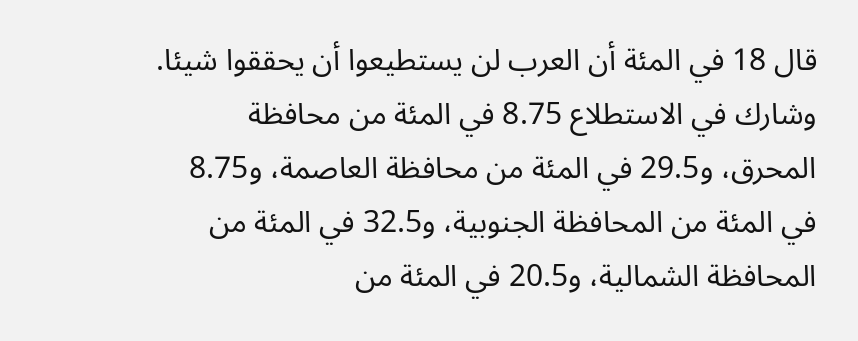قال 18 في المئة أن العرب لن يستطيعوا أن يحققوا شيئا.
وشارك في الاستطلاع 8.75 في المئة من محافظة المحرق، و29.5 في المئة من محافظة العاصمة، و8.75 في المئة من المحافظة الجنوبية، و32.5 في المئة من المحافظة الشمالية، و20.5 في المئة من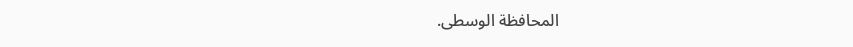المحافظة الوسطى.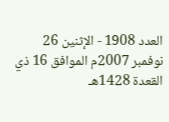العدد 1908 - الإثنين 26 نوفمبر 2007م الموافق 16 ذي القعدة 1428هـ